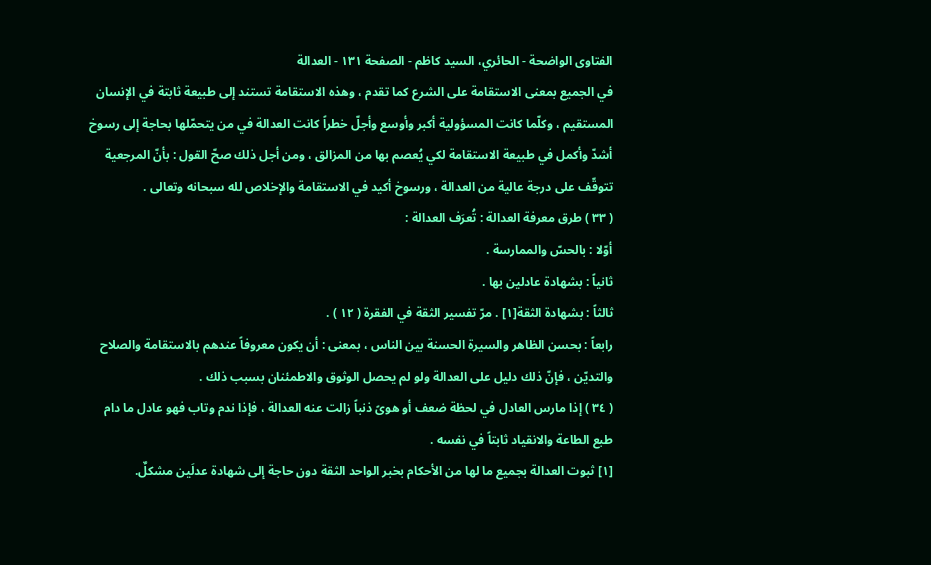الفتاوى الواضحة - الحائري، السيد كاظم - الصفحة ١٣١ - العدالة
في الجميع بمعنى الاستقامة على الشرع كما تقدم ، وهذه الاستقامة تستند إلى طبيعة ثابتة في الإنسان المستقيم ، وكلّما كانت المسؤولية أكبر وأوسع وأجلّ خطراً كانت العدالة في من يتحمّلها بحاجة إلى رسوخ أشدّ وأكمل في طبيعة الاستقامة لكي يُعصم بها من المزالق ، ومن أجل ذلك صحّ القول : بأنّ المرجعية تتوقّف على درجة عالية من العدالة ، ورسوخ أكيد في الاستقامة والإخلاص لله سبحانه وتعالى .
( ٣٣ ) طرق معرفة العدالة : تُعرَف العدالة :
أوّلا : بالحسّ والممارسة .
ثانياً : بشهادة عادلين بها .
ثالثاً : بشهادة الثقة[١] . مرّ تفسير الثقة في الفقرة ( ١٢ ) .
رابعاً : بحسن الظاهر والسيرة الحسنة بين الناس ، بمعنى : أن يكون معروفاً عندهم بالاستقامة والصلاح والتديّن ، فإنّ ذلك دليل على العدالة ولو لم يحصل الوثوق والاطمئنان بسبب ذلك .
( ٣٤ ) إذا مارس العادل في لحظة ضعف أو هوىً ذنباً زالت عنه العدالة ، فإذا ندم وتاب فهو عادل ما دام طبع الطاعة والانقياد ثابتاً في نفسه .
[١] ثبوت العدالة بجميع ما لها من الأحكام بخبر الواحد الثقة دون حاجة إلى شهادة عدلَين مشكلٌ.